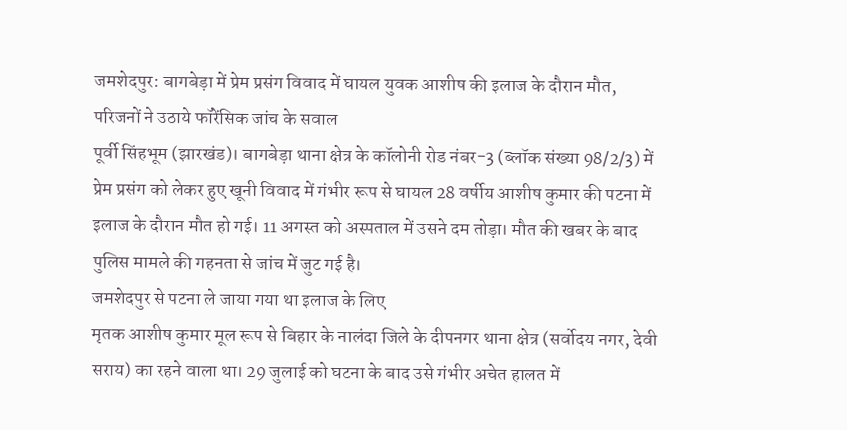जमशेदपुर: बागबेड़ा में प्रेम प्रसंग विवाद में घायल युवक आशीष की इलाज के दौरान मौत, परिजनों ने उठाये फॉरेंसिक जांच के सवाल
पूर्वी सिंहभूम (झारखंड)। बागबेड़ा थाना क्षेत्र के कॉलोनी रोड नंबर-3 (ब्लॉक संख्या 98/2/3) में प्रेम प्रसंग को लेकर हुए खूनी विवाद में गंभीर रूप से घायल 28 वर्षीय आशीष कुमार की पटना में इलाज के दौरान मौत हो गई। 11 अगस्त को अस्पताल में उसने दम तोड़ा। मौत की खबर के बाद पुलिस मामले की गहनता से जांच में जुट गई है।
जमशेदपुर से पटना ले जाया गया था इलाज के लिए
मृतक आशीष कुमार मूल रूप से बिहार के नालंदा जिले के दीपनगर थाना क्षेत्र (सर्वोदय नगर, देवी सराय) का रहने वाला था। 29 जुलाई को घटना के बाद उसे गंभीर अचेत हालत में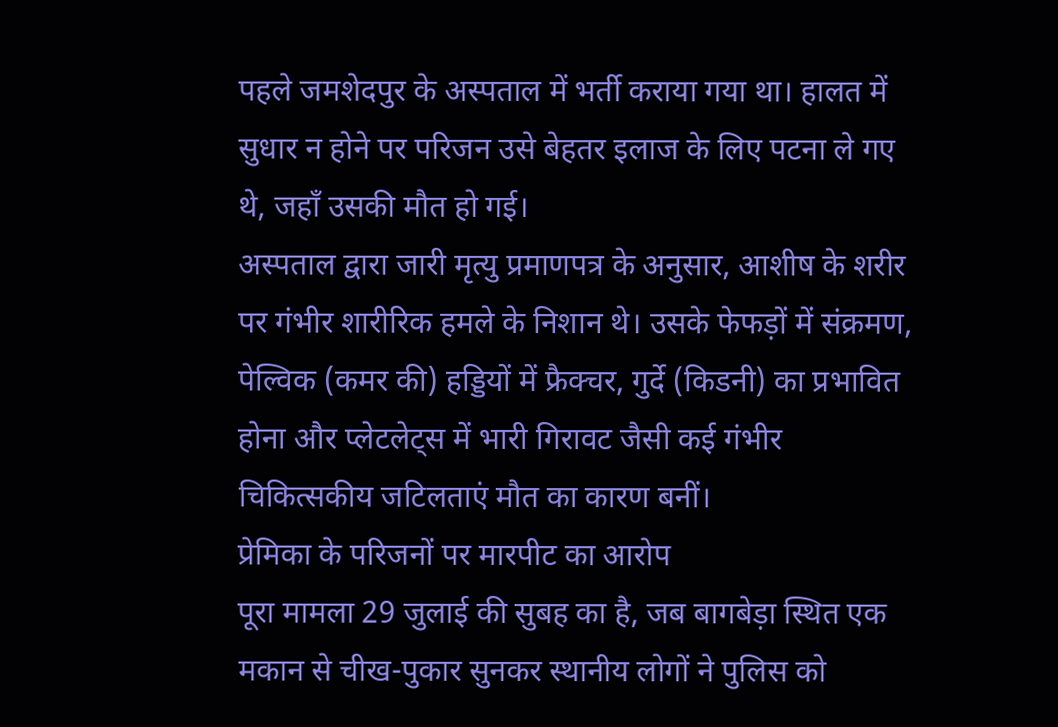पहले जमशेदपुर के अस्पताल में भर्ती कराया गया था। हालत में सुधार न होने पर परिजन उसे बेहतर इलाज के लिए पटना ले गए थे, जहाँ उसकी मौत हो गई।
अस्पताल द्वारा जारी मृत्यु प्रमाणपत्र के अनुसार, आशीष के शरीर पर गंभीर शारीरिक हमले के निशान थे। उसके फेफड़ों में संक्रमण, पेल्विक (कमर की) हड्डियों में फ्रैक्चर, गुर्दे (किडनी) का प्रभावित होना और प्लेटलेट्स में भारी गिरावट जैसी कई गंभीर चिकित्सकीय जटिलताएं मौत का कारण बनीं।
प्रेमिका के परिजनों पर मारपीट का आरोप
पूरा मामला 29 जुलाई की सुबह का है, जब बागबेड़ा स्थित एक मकान से चीख-पुकार सुनकर स्थानीय लोगों ने पुलिस को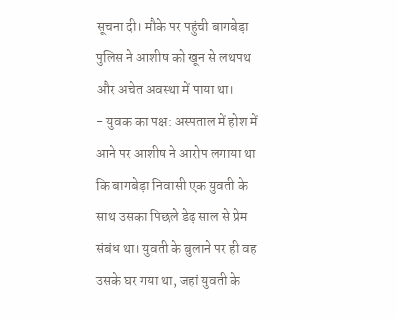सूचना दी। मौके पर पहुंची बागबेड़ा पुलिस ने आशीष को खून से लथपथ और अचेत अवस्था में पाया था।
- युवक का पक्ष: अस्पताल में होश में आने पर आशीष ने आरोप लगाया था कि बागबेड़ा निवासी एक युवती के साथ उसका पिछले डेढ़ साल से प्रेम संबंध था। युवती के बुलाने पर ही वह उसके घर गया था, जहां युवती के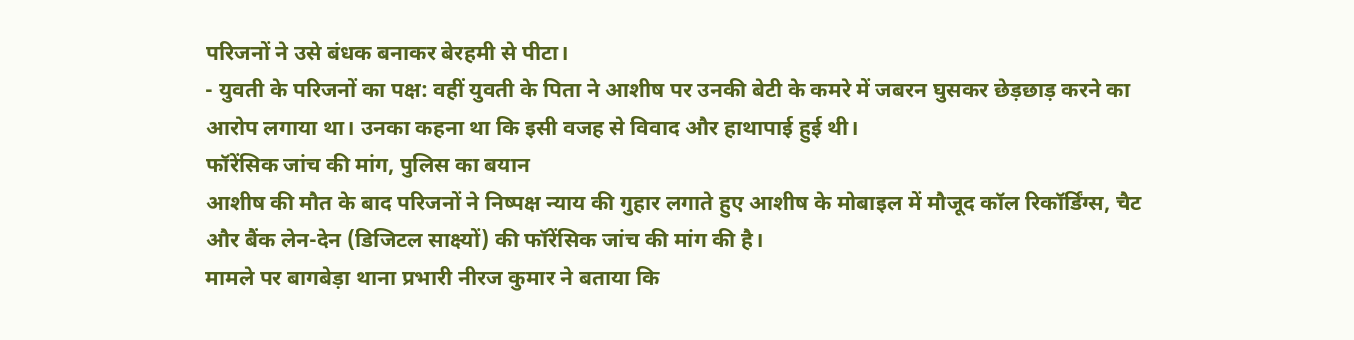परिजनों ने उसे बंधक बनाकर बेरहमी से पीटा।
- युवती के परिजनों का पक्ष: वहीं युवती के पिता ने आशीष पर उनकी बेटी के कमरे में जबरन घुसकर छेड़छाड़ करने का आरोप लगाया था। उनका कहना था कि इसी वजह से विवाद और हाथापाई हुई थी।
फॉरेंसिक जांच की मांग, पुलिस का बयान
आशीष की मौत के बाद परिजनों ने निष्पक्ष न्याय की गुहार लगाते हुए आशीष के मोबाइल में मौजूद कॉल रिकॉर्डिंग्स, चैट और बैंक लेन-देन (डिजिटल साक्ष्यों) की फॉरेंसिक जांच की मांग की है।
मामले पर बागबेड़ा थाना प्रभारी नीरज कुमार ने बताया कि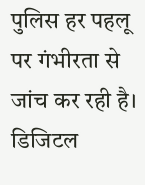पुलिस हर पहलू पर गंभीरता से जांच कर रही है। डिजिटल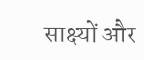साक्ष्यों और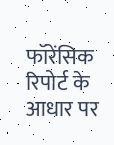फॉरेंसिक रिपोर्ट के आधार पर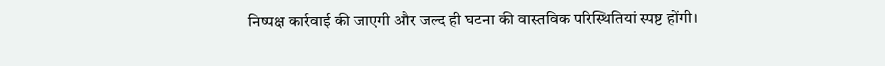निष्पक्ष कार्रवाई की जाएगी और जल्द ही घटना की वास्तविक परिस्थितियां स्पष्ट होंगी।